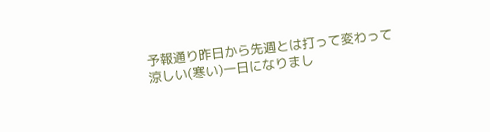予報通り昨日から先週とは打って変わって涼しい(寒い)一日になりまし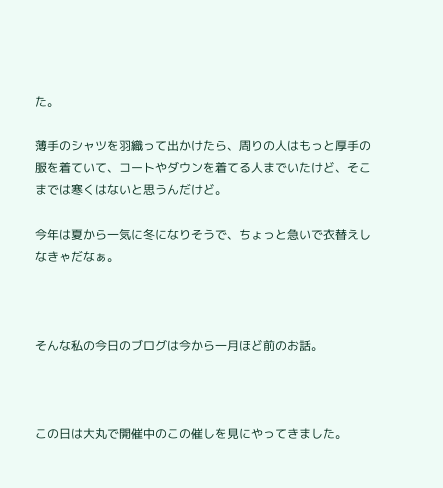た。

薄手のシャツを羽織って出かけたら、周りの人はもっと厚手の服を着ていて、コートやダウンを着てる人までいたけど、そこまでは寒くはないと思うんだけど。

今年は夏から一気に冬になりそうで、ちょっと急いで衣替えしなきゃだなぁ。



そんな私の今日のブログは今から一月ほど前のお話。



この日は大丸で開催中のこの催しを見にやってきました。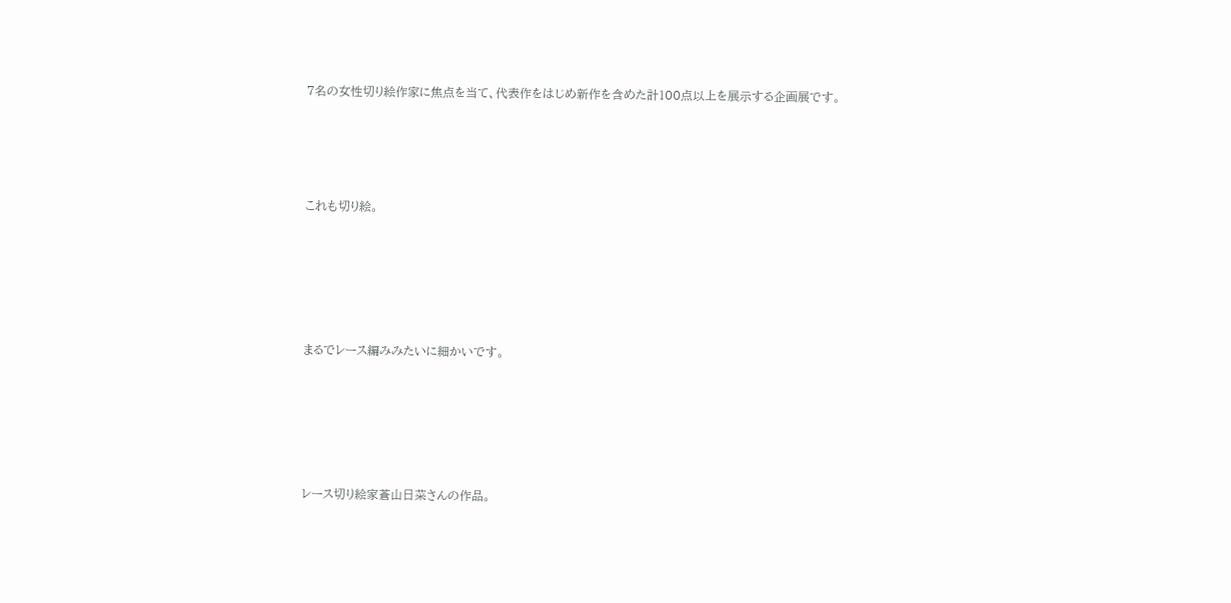7名の女性切り絵作家に焦点を当て、代表作をはじめ新作を含めた計100点以上を展示する企画展です。







これも切り絵。









まるでレース編みみたいに細かいです。









レース切り絵家蒼山日菜さんの作品。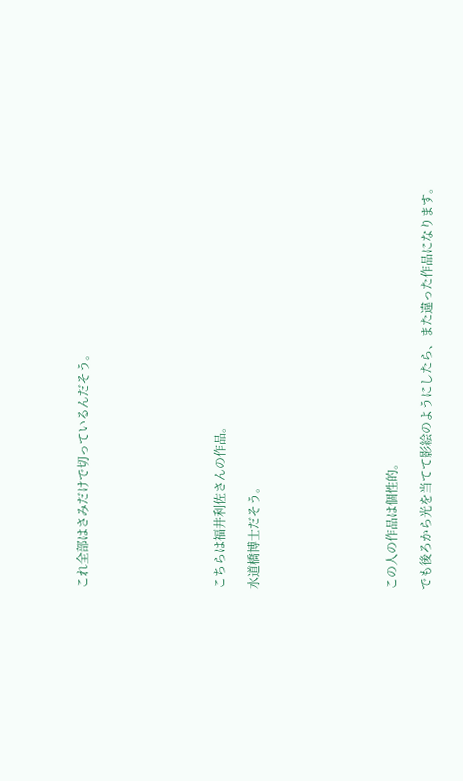これ全部はさみだけで切っているんだそう。







こちらは福井利佐さんの作品。

水道橋博士だそう。







この人の作品は個性的。

でも後ろから光を当てて影絵のようにしたら、また違った作品になります。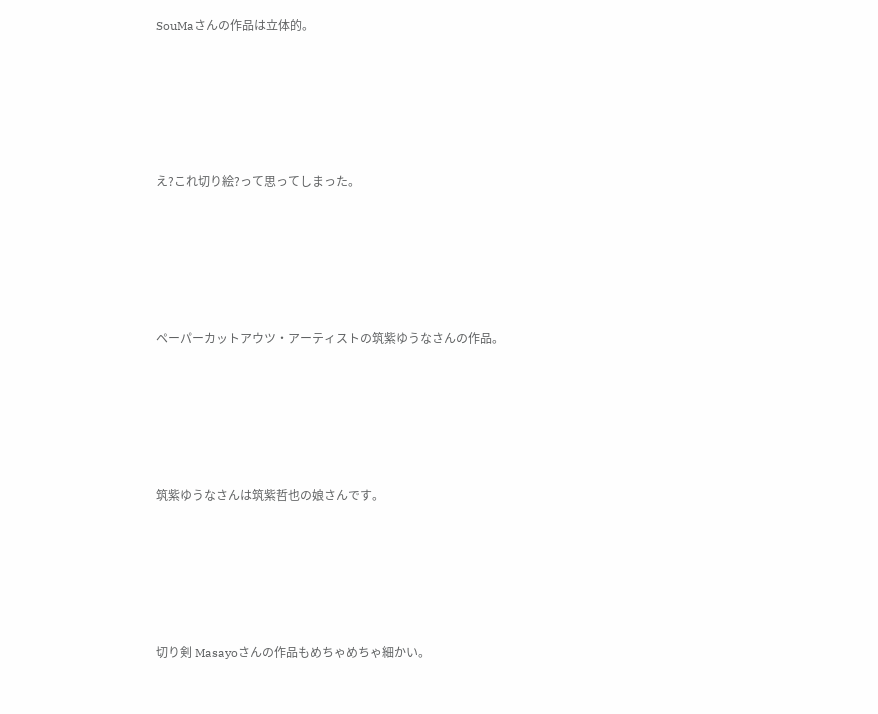SouMaさんの作品は立体的。







え?これ切り絵?って思ってしまった。







ペーパーカットアウツ・アーティストの筑紫ゆうなさんの作品。







筑紫ゆうなさんは筑紫哲也の娘さんです。







切り剣 Masayoさんの作品もめちゃめちゃ細かい。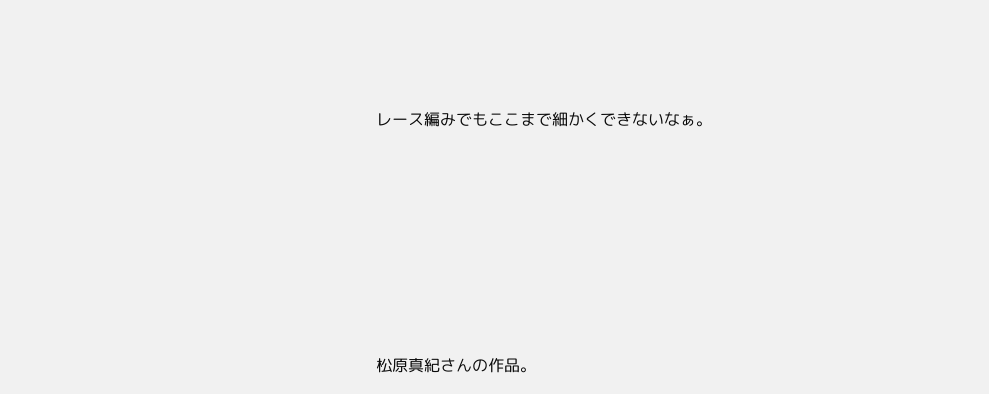レース編みでもここまで細かくできないなぁ。







松原真紀さんの作品。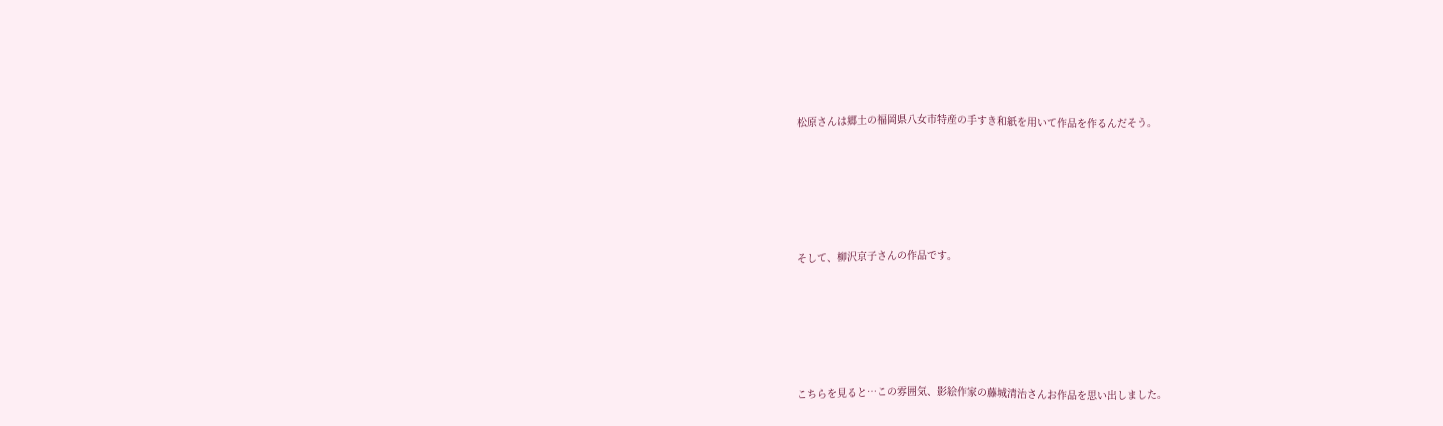松原さんは郷土の福岡県八女市特産の手すき和紙を用いて作品を作るんだそう。







そして、柳沢京子さんの作品です。







こちらを見ると…この雰囲気、影絵作家の藤城清治さんお作品を思い出しました。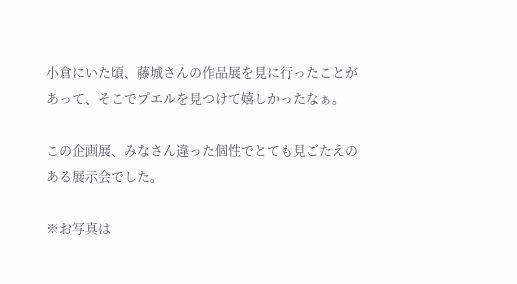小倉にいた頃、藤城さんの作品展を見に行ったことがあって、そこでプエルを見つけて嬉しかったなぁ。

この企画展、みなさん違った個性でとても見ごたえのある展示会でした。

※お写真は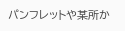パンフレットや某所か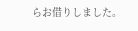らお借りしました。